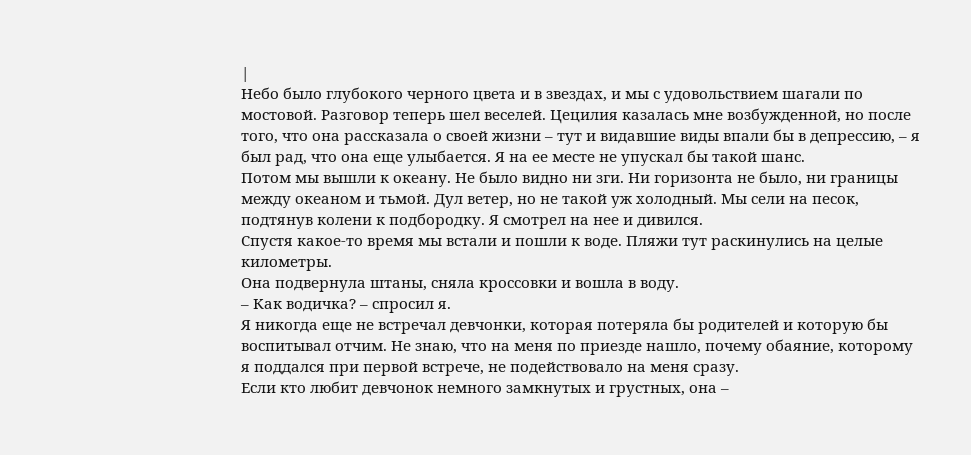|
Небо было глубокого черного цвета и в звездах, и мы с удовольствием шагали по мостовой. Разговор теперь шел веселей. Цецилия казалась мне возбужденной, но после того, что она рассказала о своей жизни – тут и видавшие виды впали бы в депрессию, – я был рад, что она еще улыбается. Я на ее месте не упускал бы такой шанс.
Потом мы вышли к океану. Не было видно ни зги. Ни горизонта не было, ни границы между океаном и тьмой. Дул ветер, но не такой уж холодный. Мы сели на песок, подтянув колени к подбородку. Я смотрел на нее и дивился.
Спустя какое‑то время мы встали и пошли к воде. Пляжи тут раскинулись на целые километры.
Она подвернула штаны, сняла кроссовки и вошла в воду.
– Как водичка? – спросил я.
Я никогда еще не встречал девчонки, которая потеряла бы родителей и которую бы воспитывал отчим. Не знаю, что на меня по приезде нашло, почему обаяние, которому я поддался при первой встрече, не подействовало на меня сразу.
Если кто любит девчонок немного замкнутых и грустных, она –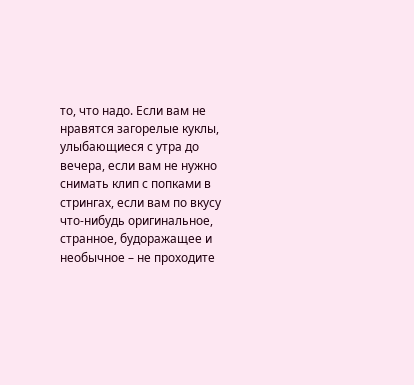то, что надо. Если вам не нравятся загорелые куклы, улыбающиеся с утра до вечера, если вам не нужно снимать клип с попками в стрингах, если вам по вкусу что‑нибудь оригинальное, странное, будоражащее и необычное – не проходите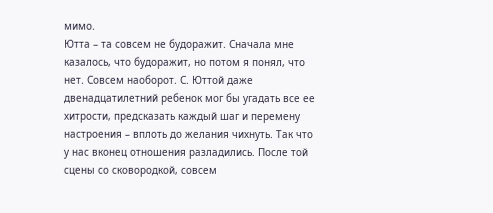мимо.
Ютта – та совсем не будоражит. Сначала мне казалось, что будоражит, но потом я понял, что нет. Совсем наоборот. С. Юттой даже двенадцатилетний ребенок мог бы угадать все ее хитрости, предсказать каждый шаг и перемену настроения – вплоть до желания чихнуть. Так что у нас вконец отношения разладились. После той сцены со сковородкой, совсем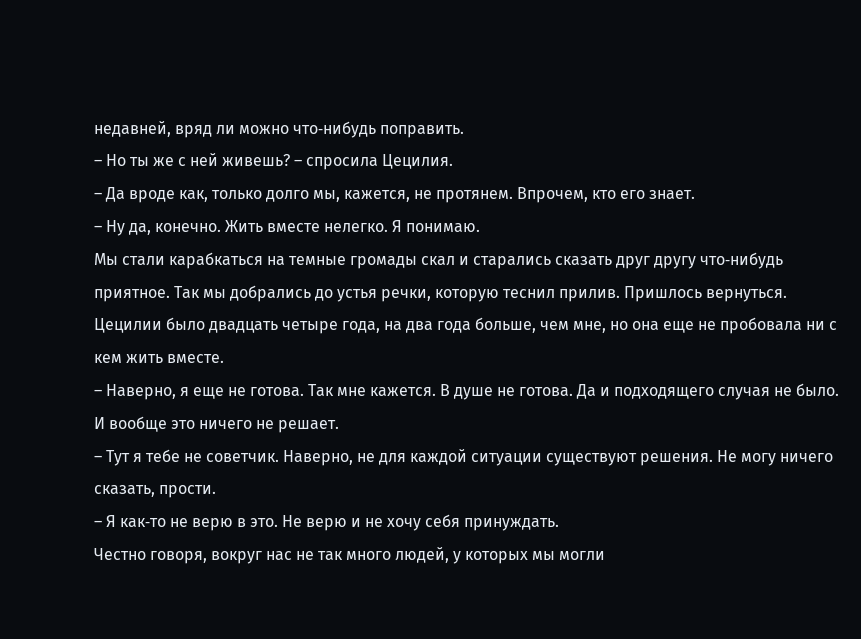недавней, вряд ли можно что‑нибудь поправить.
– Но ты же с ней живешь? – спросила Цецилия.
– Да вроде как, только долго мы, кажется, не протянем. Впрочем, кто его знает.
– Ну да, конечно. Жить вместе нелегко. Я понимаю.
Мы стали карабкаться на темные громады скал и старались сказать друг другу что‑нибудь приятное. Так мы добрались до устья речки, которую теснил прилив. Пришлось вернуться.
Цецилии было двадцать четыре года, на два года больше, чем мне, но она еще не пробовала ни с кем жить вместе.
– Наверно, я еще не готова. Так мне кажется. В душе не готова. Да и подходящего случая не было. И вообще это ничего не решает.
– Тут я тебе не советчик. Наверно, не для каждой ситуации существуют решения. Не могу ничего сказать, прости.
– Я как‑то не верю в это. Не верю и не хочу себя принуждать.
Честно говоря, вокруг нас не так много людей, у которых мы могли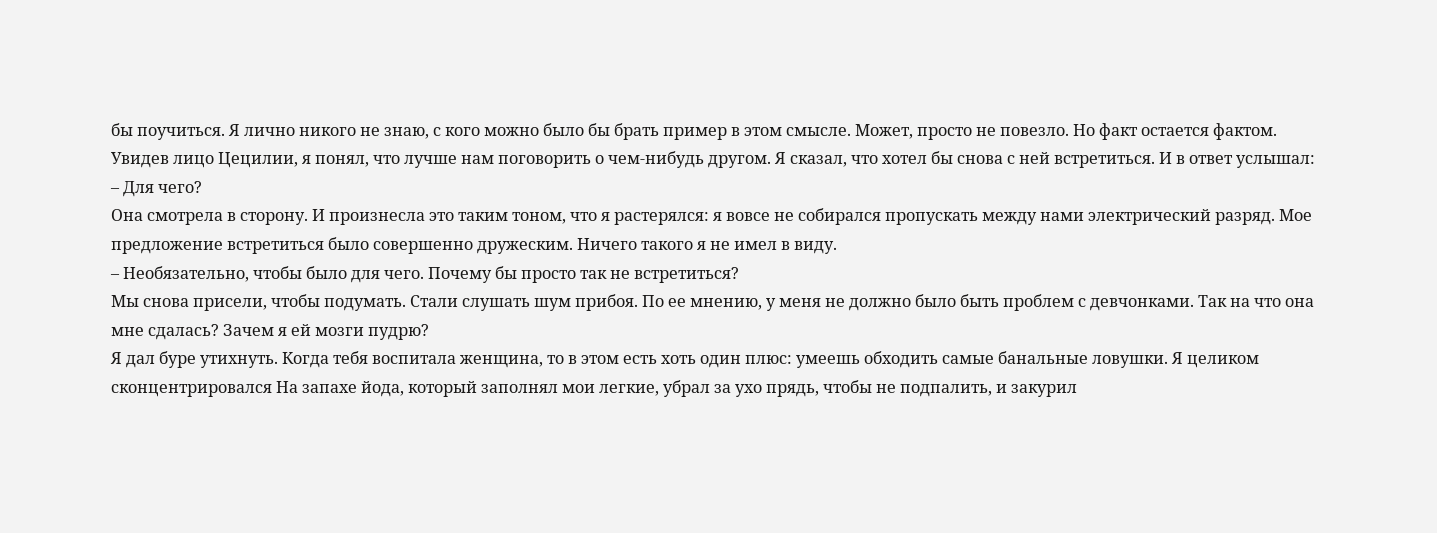бы поучиться. Я лично никого не знаю, с кого можно было бы брать пример в этом смысле. Может, просто не повезло. Но факт остается фактом.
Увидев лицо Цецилии, я понял, что лучше нам поговорить о чем‑нибудь другом. Я сказал, что хотел бы снова с ней встретиться. И в ответ услышал:
– Для чего?
Она смотрела в сторону. И произнесла это таким тоном, что я растерялся: я вовсе не собирался пропускать между нами электрический разряд. Мое предложение встретиться было совершенно дружеским. Ничего такого я не имел в виду.
– Необязательно, чтобы было для чего. Почему бы просто так не встретиться?
Мы снова присели, чтобы подумать. Стали слушать шум прибоя. По ее мнению, у меня не должно было быть проблем с девчонками. Так на что она мне сдалась? Зачем я ей мозги пудрю?
Я дал буре утихнуть. Когда тебя воспитала женщина, то в этом есть хоть один плюс: умеешь обходить самые банальные ловушки. Я целиком сконцентрировался На запахе йода, который заполнял мои легкие, убрал за ухо прядь, чтобы не подпалить, и закурил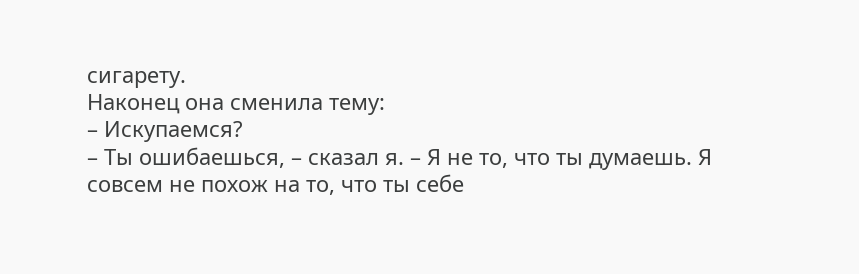сигарету.
Наконец она сменила тему:
– Искупаемся?
– Ты ошибаешься, – сказал я. – Я не то, что ты думаешь. Я совсем не похож на то, что ты себе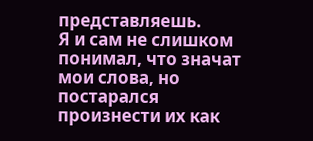представляешь.
Я и сам не слишком понимал, что значат мои слова, но постарался произнести их как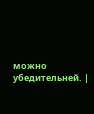можно убедительней. |